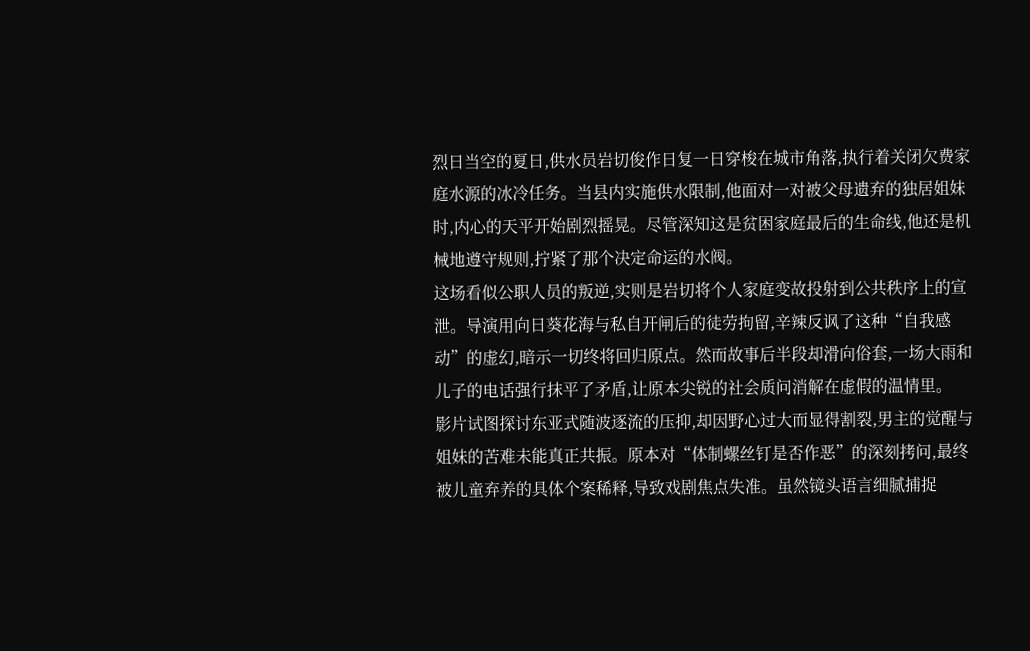烈日当空的夏日,供水员岩切俊作日复一日穿梭在城市角落,执行着关闭欠费家庭水源的冰冷任务。当县内实施供水限制,他面对一对被父母遗弃的独居姐妹时,内心的天平开始剧烈摇晃。尽管深知这是贫困家庭最后的生命线,他还是机械地遵守规则,拧紧了那个决定命运的水阀。
这场看似公职人员的叛逆,实则是岩切将个人家庭变故投射到公共秩序上的宣泄。导演用向日葵花海与私自开闸后的徒劳拘留,辛辣反讽了这种“自我感动”的虚幻,暗示一切终将回归原点。然而故事后半段却滑向俗套,一场大雨和儿子的电话强行抹平了矛盾,让原本尖锐的社会质问消解在虚假的温情里。
影片试图探讨东亚式随波逐流的压抑,却因野心过大而显得割裂,男主的觉醒与姐妹的苦难未能真正共振。原本对“体制螺丝钉是否作恶”的深刻拷问,最终被儿童弃养的具体个案稀释,导致戏剧焦点失准。虽然镜头语言细腻捕捉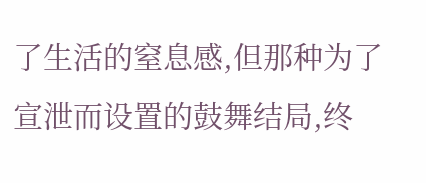了生活的窒息感,但那种为了宣泄而设置的鼓舞结局,终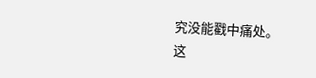究没能戳中痛处。
这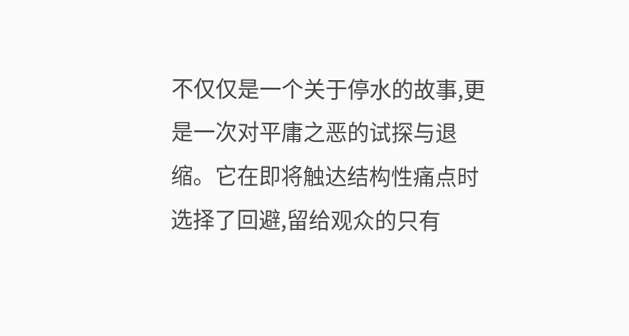不仅仅是一个关于停水的故事,更是一次对平庸之恶的试探与退缩。它在即将触达结构性痛点时选择了回避,留给观众的只有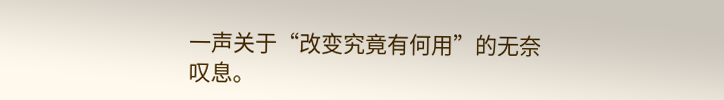一声关于“改变究竟有何用”的无奈叹息。